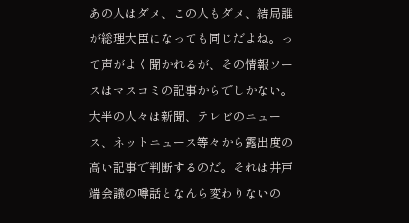あの人はダメ、この人もダメ、結局誰が総理大臣になっても同じだよね。って声がよく聞かれるが、その情報ソースはマスコミの記事からでしかない。大半の人々は新聞、テレビのニュース、ネットニュース等々から露出度の高い記事で判断するのだ。それは井戸端会議の噂話となんら変わりないの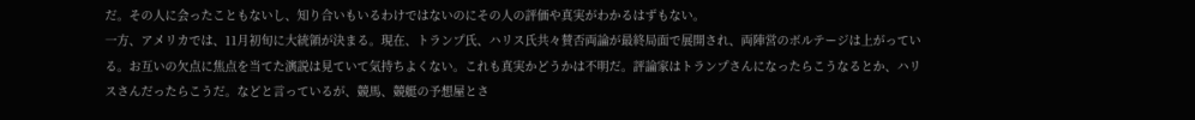だ。その人に会ったこともないし、知り合いもいるわけではないのにその人の評価や真実がわかるはずもない。
一方、アメリカでは、11月初旬に大統領が決まる。現在、トランプ氏、ハリス氏共々賛否両論が最終局面で展開され、両陣営のボルテージは上がっている。お互いの欠点に焦点を当てた演説は見ていて気持ちよくない。これも真実かどうかは不明だ。評論家はトランプさんになったらこうなるとか、ハリスさんだったらこうだ。などと言っているが、競馬、競艇の予想屋とさ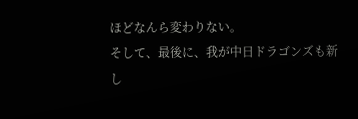ほどなんら変わりない。
そして、最後に、我が中日ドラゴンズも新し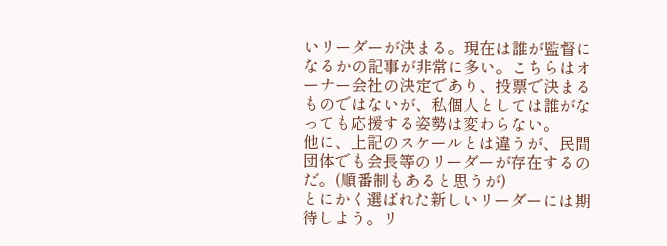いリーダーが決まる。現在は誰が監督になるかの記事が非常に多い。こちらはオーナー会社の決定であり、投票で決まるものではないが、私個人としては誰がなっても応援する姿勢は変わらない。
他に、上記のスケールとは違うが、民間団体でも会長等のリーダーが存在するのだ。(順番制もあると思うが)
とにかく選ばれた新しいリーダーには期待しよう。リ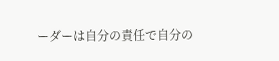ーダーは自分の責任で自分の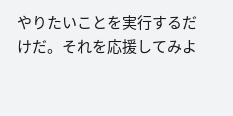やりたいことを実行するだけだ。それを応援してみよ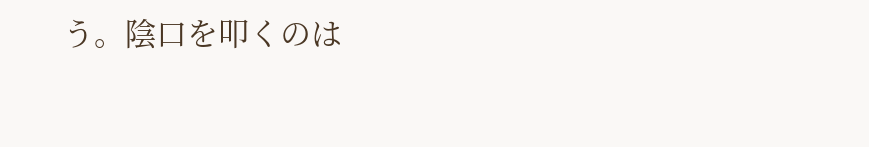う。陰口を叩くのは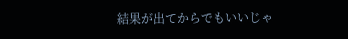結果が出てからでもいいじゃ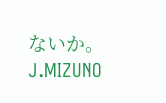ないか。
J.MIZUNO